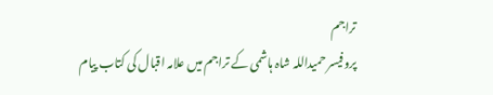تراجم
پروفیسر حمیداللہ شاہ ہاشمی کے تراجم میں علامہ اقبال کی کتاب پیام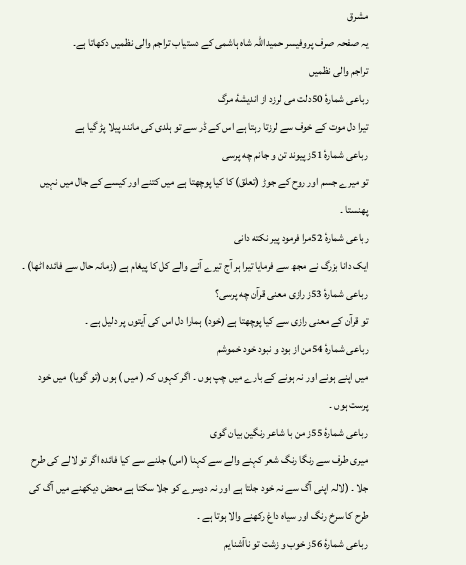مشرق
یہ صفحہ صرف پروفیسر حمیداللہ شاہ ہاشمی کے دستیاب تراجم والی نظمیں دکھاتا ہے۔
تراجم والی نظمیں
رباعی شمارهٔ 50دلت می لرزد از اندیشهٔ مرگ
تیرا دل موت کے خوف سے لرزتا رہتا ہے اس کے ڈر سے تو ہلدی کی مانند پیلا پڑ گیا ہے
رباعی شمارهٔ 51ز پیوند تن و جانم چه پرسی
تو میرے جسم اور روح کے جوڑ (تعلق) کا کیا پوچھتا ہے میں کتنے اور کیسے کے جال میں نہیں پھنستا ۔
رباعی شمارهٔ 52مرا فرمود پیر نکته دانی
ایک دانا بزرگ نے مجھ سے فرمایا تیرا ہر آج تیرے آنے والے کل کا پیغام ہے (زمانہ حال سے فائدہ اٹھا) ۔
رباعی شمارهٔ 53ز رازی معنی قرآن چه پرسی؟
تو قرآن کے معنی رازی سے کیا پوچھتا ہے (خود) ہمارا دل اس کی آیتوں پر دلیل ہے ۔
رباعی شمارهٔ 54من از بود و نبود خود خموشم
میں اپنے ہونے اور نہ ہونے کے بارے میں چپ ہوں ۔ اگر کہوں کہ ( میں ) ہوں (تو گویا) میں خود پرست ہوں ۔
رباعی شمارهٔ 55ز من با شاعر رنگین بیان گوی
میری طرف سے رنگا رنگ شعر کہنے والے سے کہنا (اس) جلنے سے کیا فائدہ اگر تو لالے کی طرح جلا ۔ (لالہ اپنی آگ سے نہ خود جلتا ہے اور نہ دوسرے کو جلا سکتا ہے محض دیکھنے میں آگ کی طرح کا سرخ رنگ اور سیاہ داغ رکھنے والا ہوتا ہے ۔
رباعی شمارهٔ 56ز خوب و زشت تو ناآشنایم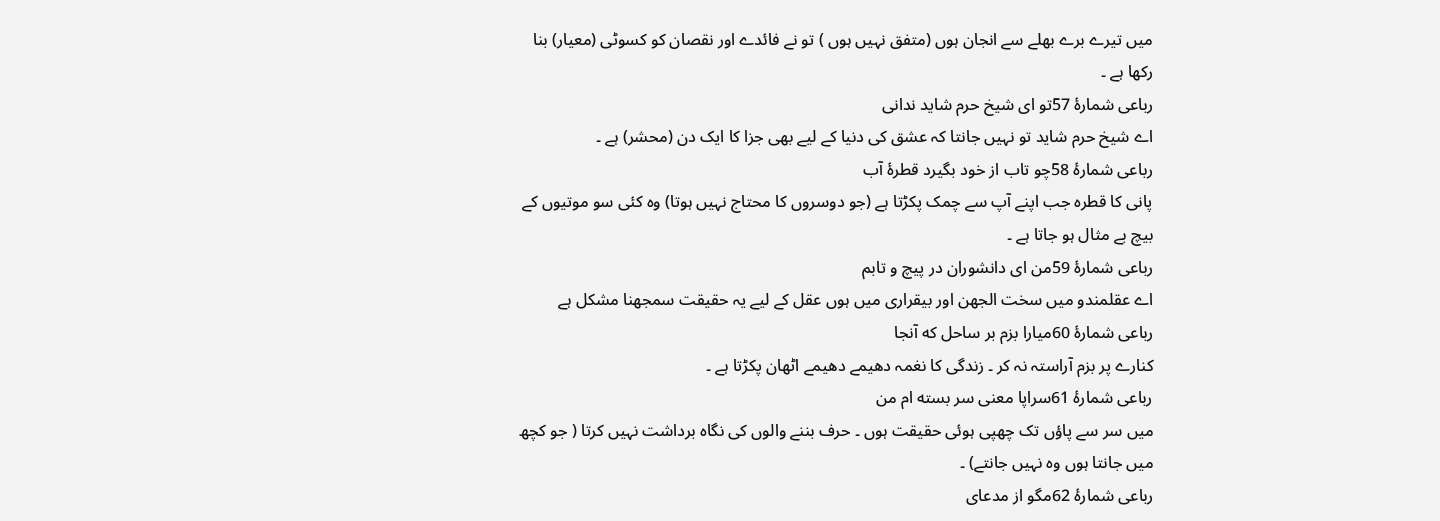میں تیرے برے بھلے سے انجان ہوں (متفق نہیں ہوں ) تو نے فائدے اور نقصان کو کسوٹی (معیار) بنا رکھا ہے ۔
رباعی شمارهٔ 57تو ای شیخ حرم شاید ندانی
اے شیخ حرم شاید تو نہیں جانتا کہ عشق کی دنیا کے لیے بھی جزا کا ایک دن (محشر) ہے ۔
رباعی شمارهٔ 58چو تاب از خود بگیرد قطرهٔ آب
پانی کا قطرہ جب اپنے آپ سے چمک پکڑتا ہے (جو دوسروں کا محتاج نہیں ہوتا) وہ کئی سو موتیوں کے بیچ بے مثال ہو جاتا ہے ۔
رباعی شمارهٔ 59من ای دانشوران در پیچ و تابم
اے عقلمندو میں سخت الجھن اور بیقراری میں ہوں عقل کے لیے یہ حقیقت سمجھنا مشکل ہے
رباعی شمارهٔ 60میارا بزم بر ساحل که آنجا
کنارے پر بزم آراستہ نہ کر ۔ زندگی کا نغمہ دھیمے دھیمے اٹھان پکڑتا ہے ۔
رباعی شمارهٔ 61سراپا معنی سر بسته ام من
میں سر سے پاؤں تک چھپی ہوئی حقیقت ہوں ۔ حرف بننے والوں کی نگاہ برداشت نہیں کرتا ( جو کچھ میں جانتا ہوں وہ نہیں جانتے) ۔
رباعی شمارهٔ 62مگو از مدعای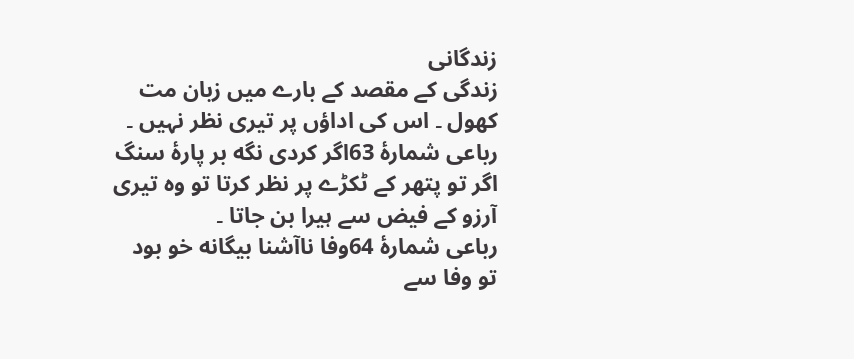زندگانی
زندگی کے مقصد کے بارے میں زبان مت کھول ۔ اس کی اداؤں پر تیری نظر نہیں ۔
رباعی شمارهٔ 63اگر کردی نگه بر پارهٔ سنگ
اگر تو پتھر کے ٹکڑے پر نظر کرتا تو وہ تیری آرزو کے فیض سے ہیرا بن جاتا ۔
رباعی شمارهٔ 64وفا ناآشنا بیگانه خو بود
تو وفا سے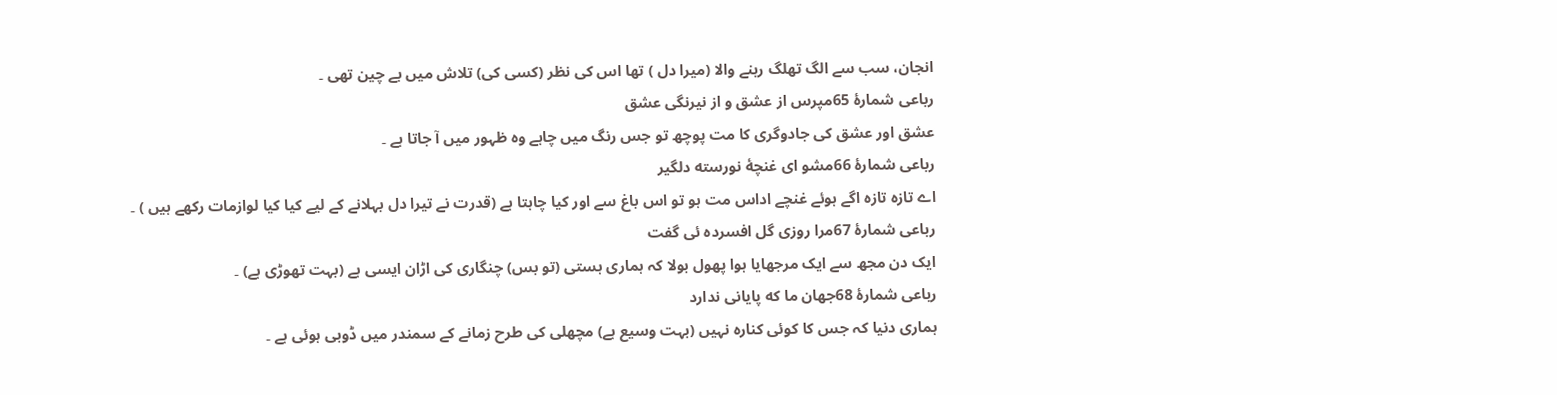انجان، سب سے الگ تھلگ رہنے والا (میرا دل ) تھا اس کی نظر (کسی کی) تلاش میں بے چین تھی ۔
رباعی شمارهٔ 65مپرس از عشق و از نیرنگی عشق
عشق اور عشق کی جادوگری کا مت پوچھ تو جس رنگ میں چاہے وہ ظہور میں آ جاتا ہے ۔
رباعی شمارهٔ 66مشو ای غنچهٔ نورسته دلگیر
اے تازہ تازہ اگے ہوئے غنچے اداس مت ہو تو اس باغ سے اور کیا چاہتا ہے (قدرت نے تیرا دل بہلانے کے لیے کیا کیا لوازمات رکھے ہیں ) ۔
رباعی شمارهٔ 67مرا روزی گل افسرده ئی گفت
ایک دن مجھ سے ایک مرجھایا ہوا پھول بولا کہ ہماری ہستی (تو بس) چنگاری کی اڑان ایسی ہے (بہت تھوڑی ہے) ۔
رباعی شمارهٔ 68جهان ما که پایانی ندارد
ہماری دنیا کہ جس کا کوئی کنارہ نہیں (بہت وسیع ہے) مچھلی کی طرح زمانے کے سمندر میں ڈوبی ہوئی ہے ۔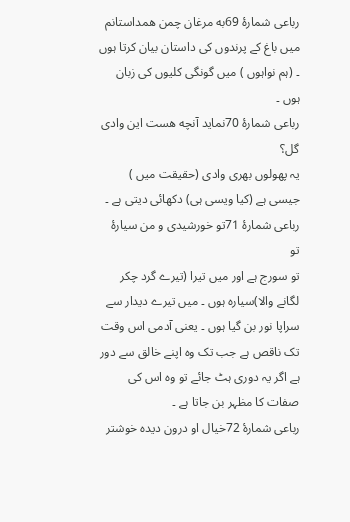رباعی شمارهٔ 69به مرغان چمن همداستانم
میں باغ کے پرندوں کی داستان بیان کرتا ہوں ۔ (ہم نواہوں ) میں گونگی کلیوں کی زبان ہوں ۔
رباعی شمارهٔ 70نماید آنچه هست این وادی گل؟
یہ پھولوں بھری وادی (حقیقت میں ) جیسی ہے (کیا ویسی ہی) دکھائی دیتی ہے ۔
رباعی شمارهٔ 71تو خورشیدی و من سیارهٔ تو
تو سورج ہے اور میں تیرا (تیرے گرد چکر لگانے والا)سیارہ ہوں ۔ میں تیرے دیدار سے سراپا نور بن گیا ہوں ۔ یعنی آدمی اس وقت تک ناقص ہے جب تک وہ اپنے خالق سے دور ہے اگر یہ دوری ہٹ جائے تو وہ اس کی صفات کا مظہر بن جاتا ہے ۔
رباعی شمارهٔ 72خیال او درون دیده خوشتر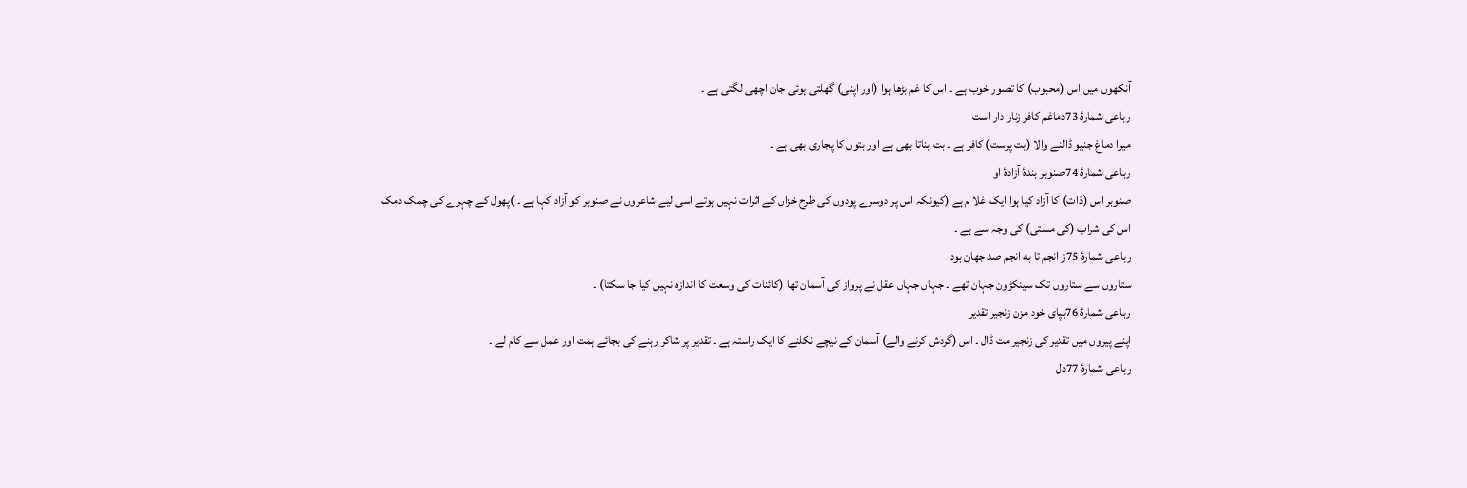آنکھوں میں اس (محبوب) کا تصور خوب ہے ۔ اس کا غم بڑھا ہوا (اور اپنی) گھلتی ہوئی جان اچھی لگتی ہے ۔
رباعی شمارهٔ 73دماغم کافر زنار دار است
میرا دماغ جنیو ڈالنے والا (بت پرست) کافر ہے ۔ بت بناتا بھی ہے اور بتوں کا پجاری بھی ہے ۔
رباعی شمارهٔ 74صنوبر بندهٔ آزادهٔ او
صنوبر اس (ذات) کا آزاد کیا ہوا ایک غلا م ہے (کیونکہ اس پر دوسرے پودوں کی طرح خزاں کے اثرات نہیں ہوتے اسی لیے شاعروں نے صنوبر کو آزاد کہا ہے ۔ )پھول کے چہرے کی چمک دمک اس کی شراب (کی مستی) کی وجہ سے ہے ۔
رباعی شمارهٔ 75ز انجم تا به انجم صد جهان بود
ستاروں سے ستاروں تک سینکڑون جہان تھے ۔ جہاں جہاں عقل نے پرواز کی آسمان تھا (کائنات کی وسعت کا اندازہ نہیں کیا جا سکتا) ۔
رباعی شمارهٔ 76بپای خود مزن زنجیر تقدیر
اپنے پیروں میں تقدیر کی زنجیر مت ڈال ۔ اس (گردش کرنے والے) آسمان کے نیچے نکلنے کا ایک راستہ ہے ۔ تقدیر پر شاکر رہنے کی بجائے ہمت اور عمل سے کام لے ۔
رباعی شمارهٔ 77دل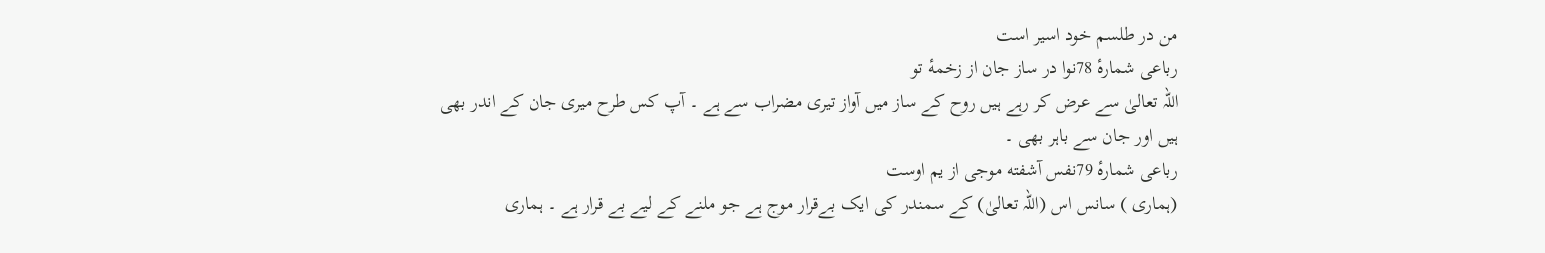من در طلسم خود اسیر است
رباعی شمارهٔ 78نوا در ساز جان از زخمهٔ تو
اللہ تعالیٰ سے عرض کر رہے ہیں روح کے ساز میں آواز تیری مضراب سے ہے ۔ آپ کس طرح میری جان کے اندر بھی ہیں اور جان سے باہر بھی ۔
رباعی شمارهٔ 79نفس آشفته موجی از یم اوست
(ہماری ) سانس اس (اللہ تعالیٰ) کے سمندر کی ایک بےقرار موج ہے جو ملنے کے لیے بے قرار ہے ۔ ہماری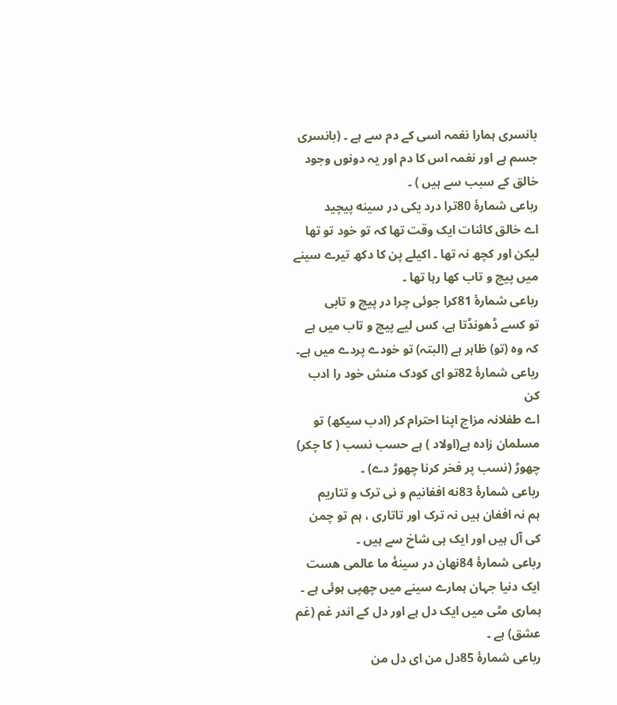بانسری ہمارا نغمہ اسی کے دم سے ہے ۔ (بانسری جسم ہے اور نغمہ اس کا دم اور یہ دونوں وجود خالق کے سبب سے ہیں ) ۔
رباعی شمارهٔ 80ترا درد یکی در سینه پیچید
اے خالق کائنات ایک وقت تھا کہ تو خود تو تھا لیکن اور کچھ نہ تھا ۔ اکیلے پن کا دکھ تیرے سینے میں پیچ و تاب کھا رہا تھا ۔
رباعی شمارهٔ 81کرا جوئی چرا در پیچ و تابی
تو کسے ڈھونڈتا ہے، کس لیے پیچ و تاب میں ہے کہ وہ (تو) ظاہر ہے (البتہ) تو خودے پردے میں ہے۔
رباعی شمارهٔ 82تو ای کودک منش خود را ادب کن
اے طفلانہ مزاج اپنا احترام کر (ادب سیکھ) تو مسلمان زادہ ہے(اولاد ) ہے حسب نسب ( کا چکر) چھوڑ (نسب پر فخر کرنا چھوڑ دے) ۔
رباعی شمارهٔ 83نه افغانیم و نی ترک و تتاریم
ہم نہ افغان ہیں نہ ترک اور تاتاری ، ہم تو چمن کی آل ہیں اور ایک ہی شاخ سے ہیں ۔
رباعی شمارهٔ 84نهان در سینهٔ ما عالمی هست
ایک دنیا جہان ہمارے سینے میں چھپی ہوئی ہے ۔ ہماری مٹی میں ایک دل ہے اور دل کے اندر غم (غم عشق) ہے ۔
رباعی شمارهٔ 85دل من ای دل من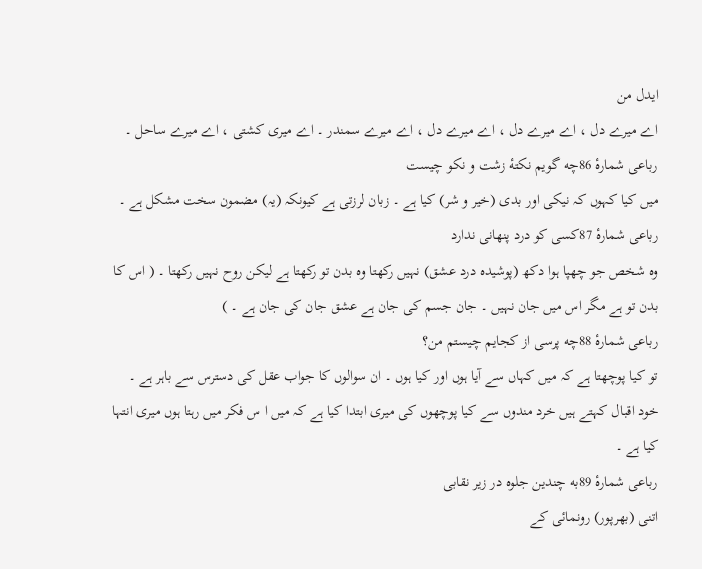ایدل من
اے میرے دل ، اے میرے دل ، اے میرے دل ، اے میرے سمندر ۔ اے میری کشتی ، اے میرے ساحل ۔
رباعی شمارهٔ 86چه گویم نکتهٔ زشت و نکو چیست
میں کیا کہوں کہ نیکی اور بدی (خیر و شر) کیا ہے ۔ زبان لرزتی ہے کیونکہ (یہ) مضمون سخت مشکل ہے ۔
رباعی شمارهٔ 87کسی کو درد پنهانی ندارد
وہ شخص جو چھپا ہوا دکھ (پوشیدہ درد عشق) نہیں رکھتا وہ بدن تو رکھتا ہے لیکن روح نہیں رکھتا ۔ ( اس کا بدن تو ہے مگر اس میں جان نہیں ۔ جان جسم کی جان ہے عشق جان کی جان ہے ۔ )
رباعی شمارهٔ 88چه پرسی از کجایم چیستم من؟
تو کیا پوچھتا ہے کہ میں کہاں سے آیا ہوں اور کیا ہوں ۔ ان سوالوں کا جواب عقل کی دسترس سے باہر ہے ۔ خود اقبال کہتے ہیں خرد مندوں سے کیا پوچھوں کی میری ابتدا کیا ہے کہ میں ا س فکر میں رہتا ہوں میری انتہا کیا ہے ۔
رباعی شمارهٔ 89به چندین جلوه در زیر نقابی
اتنی (بھرپور) رونمائی کے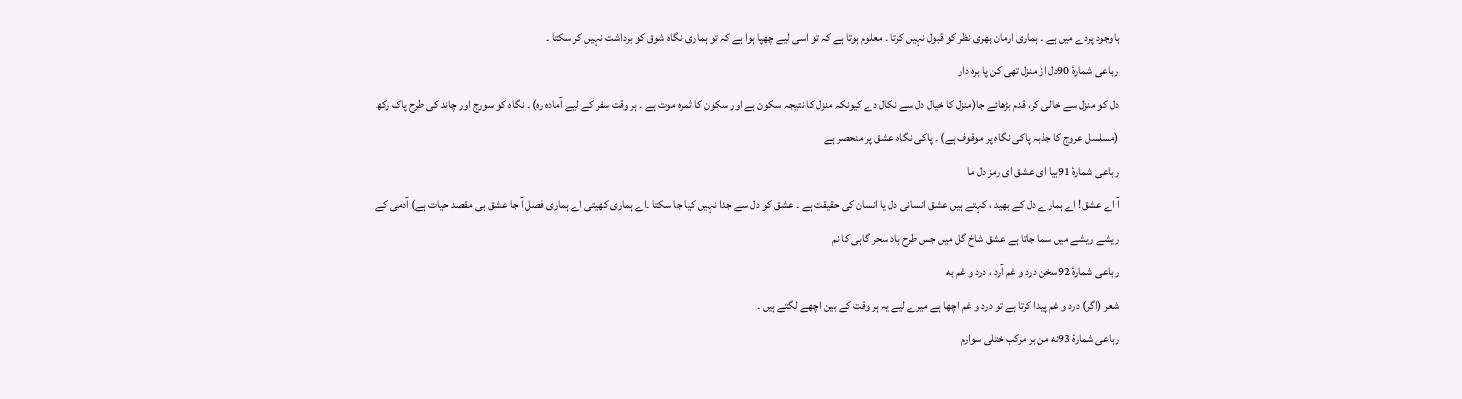باوجود پردے میں ہے ۔ ہماری ارمان بھری نظر کو قبول نہیں کرتا ۔ معلوم ہوتا ہے کہ تو اسی لیے چھپا ہوا ہے کہ تو ہماری نگاہ شوق کو برداشت نہیں کر سکتا ۔
رباعی شمارهٔ 90دل از منزل تهی کن پا بره دار
دل کو منزل سے خالی کر، قدم بڑھائے جا(منزل کا خیال دل سے نکال دے کیونکہ منزل کا نتیجہ سکون ہے اور سکون کا ثمرہ موت ہے ۔ ہر وقت سفر کے لیے آمادہ رہ) ۔ نگاہ کو سورج اور چاند کی طرح پاک رکھ (مسلسل عروج کا جذبہ پاکی نگاہ پر موقوف ہے) ۔ پاکی نگاہ عشق پر منحصر ہے
رباعی شمارهٔ 91بیا ای عشق ای رمز دل ما
آ اے عشق! اے ہمارے دل کے بھید ، کہتے ہیں عشق انسانی دل یا انسان کی حقیقت ہے ۔ عشق کو دل سے جدا نہیں کیا جا سکتا ۔اے ہماری کھیتی اے ہماری فصل آ جا عشق ہی مقصد حیات ہے) آدمی کے ریشے ریشے میں سما جاتا ہے عشق شاخ گل میں جس طرح باد سحر گاہی کا نم
رباعی شمارهٔ 92سخن درد و غم آرد ، درد و غم به
شعر (اگر) درد و غم پیدا کرتا ہے تو درد و غم اچھا ہے میرے لیے یہ ہر وقت کے بین اچھے لگتے ہیں ۔
رباعی شمارهٔ 93نه من بر مرکب ختلی سوارم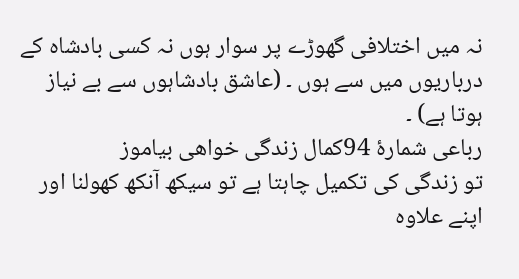نہ میں اختلافی گھوڑے پر سوار ہوں نہ کسی بادشاہ کے درباریوں میں سے ہوں ۔ (عاشق بادشاہوں سے بے نیاز ہوتا ہے) ۔
رباعی شمارهٔ 94کمال زندگی خواهی بیاموز
تو زندگی کی تکمیل چاہتا ہے تو سیکھ آنکھ کھولنا اور اپنے علاوہ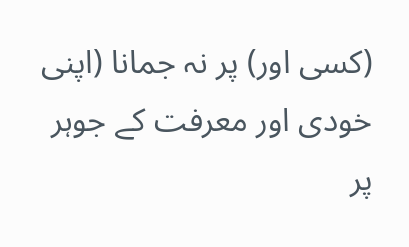(کسی اور) پر نہ جمانا (اپنی خودی اور معرفت کے جوہر پر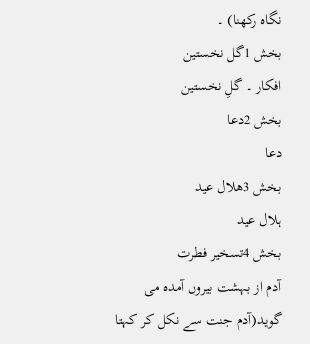نگاہ رکھنا) ۔
بخش 1گل نخستین
افکار ۔ گلِ نخستین
بخش 2دعا
دعا
بخش 3هلال عید
ہلال عید
بخش 4تسخیر فطرت
آدم از بہشت بیروں آمدہ می گوید(آدم جنت سے نکل کر کہتا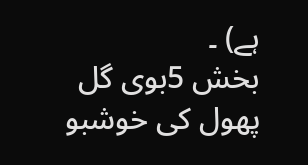ہے) ۔
بخش 5بوی گل
پھول کی خوشبو